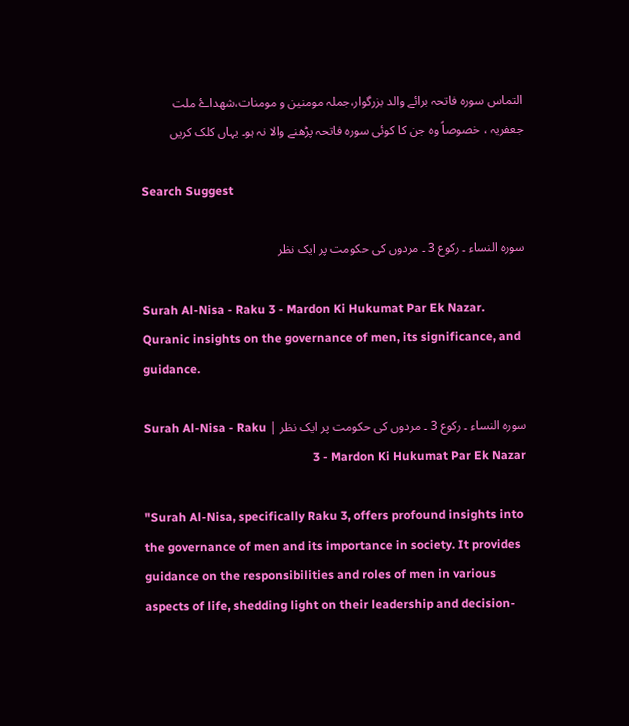التماس سورہ فاتحہ برائے والد بزرگوار،جملہ مومنین و مومنات،شھداۓ ملت جعفریہ ، خصوصاً وہ جن کا کوئی سورہ فاتحہ پڑھنے والا نہ ہو۔ یہاں کلک کریں

Search Suggest

سورہ النساء ۔ رکوع 3 ۔ مردوں کی حکومت پر ایک نظر

Surah Al-Nisa - Raku 3 - Mardon Ki Hukumat Par Ek Nazar. Quranic insights on the governance of men, its significance, and guidance.

سورہ النساء ۔ رکوع 3 ۔ مردوں کی حکومت پر ایک نظر | Surah Al-Nisa - Raku 3 - Mardon Ki Hukumat Par Ek Nazar

"Surah Al-Nisa, specifically Raku 3, offers profound insights into the governance of men and its importance in society. It provides guidance on the responsibilities and roles of men in various aspects of life, shedding light on their leadership and decision-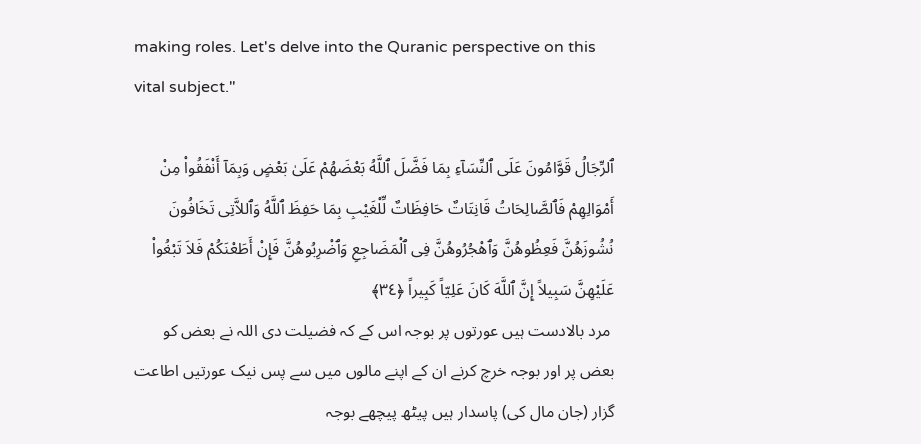making roles. Let's delve into the Quranic perspective on this vital subject."

ٱلرِّجَالُ قَوَّامُونَ عَلَى ٱلنِّسَآءِ بِمَا فَضَّلَ ٱللَّهُ بَعْضَهُمْ عَلَىٰ بَعْضٍ وَبِمَآ أَنْفَقُواْ مِنْ أَمْوَالِهِمْ فَٱلصَّالِحَاتُ قَانِتَاتٌ حَافِظَاتٌ لِّلْغَيْبِ بِمَا حَفِظَ ٱللَّهُ وَٱللاَّتِى تَخَافُونَ نُشُوزَهُنَّ فَعِظُوهُنَّ وَٱهْجُرُوهُنَّ فِى ٱلْمَضَاجِعِ وَٱضْرِبُوهُنَّ فَإِنْ أَطَعْنَكُمْ فَلاَ تَبْغُواْ عَلَيْهِنَّ سَبِيلاً إِنَّ ٱللَّهَ كَانَ عَلِيّاً كَبِيراً ﴿٣٤﴾
 مرد بالادست ہیں عورتوں پر بوجہ اس کے کہ فضیلت دی اللہ نے بعض کو بعض پر اور بوجہ خرچ کرنے ان کے اپنے مالوں میں سے پس نیک عورتیں اطاعت گزار (جان مال کی) پاسدار ہیں پیٹھ پیچھے بوجہ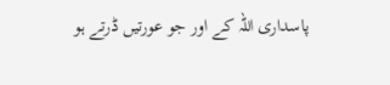پاسداری اللہ کے اور جو عورتیں ڈرتے ہو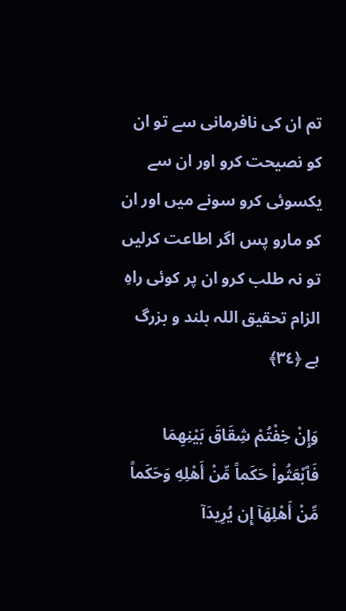تم ان کی نافرمانی سے تو ان کو نصیحت کرو اور ان سے یکسوئی کرو سونے میں اور ان کو مارو پس اگر اطاعت کرلیں تو نہ طلب کرو ان پر کوئی راہِ الزام تحقیق اللہ بلند و بزرگ ہے ﴿٣٤﴾

وَإِنْ خِفْتُمْ شِقَاقَ بَيْنِهِمَا فَٱبْعَثُواْ حَكَماً مِّنْ أَهْلِهِ وَحَكَماً مِّنْ أَهْلِهَآ إِن يُرِيدَآ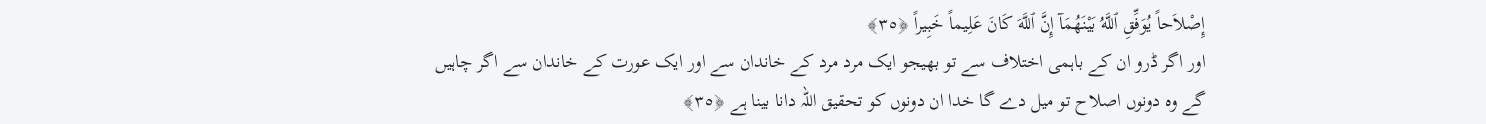إِصْلاَحاً يُوَفِّقِ ٱللَّهُ بَيْنَهُمَآ إِنَّ ٱللَّهَ كَانَ عَلِيماً خَبِيراً ﴿٣٥﴾
اور اگر ڈرو ان کے باہمی اختلاف سے تو بھیجو ایک مرد مرد کے خاندان سے اور ایک عورت کے خاندان سے اگر چاہیں گے وہ دونوں اصلاح تو میل دے گا خدا ان دونوں کو تحقیق اللہ دانا بینا ہے ﴿٣٥﴾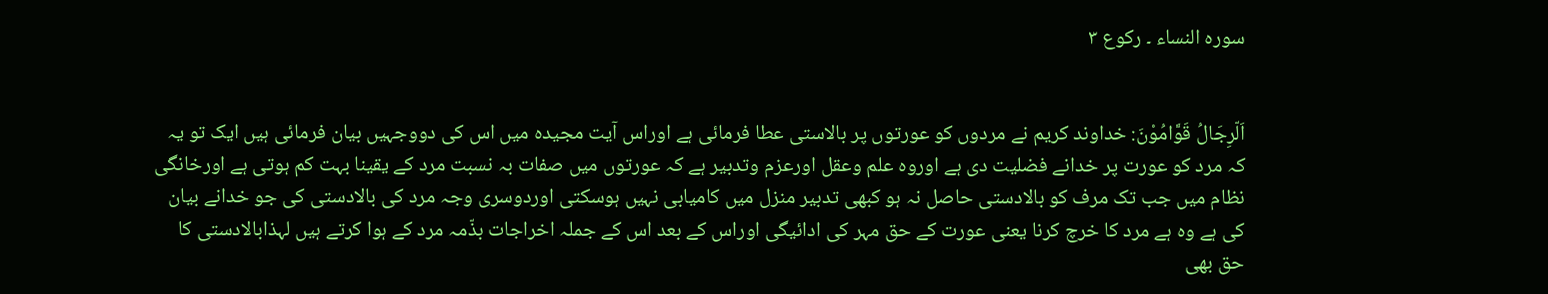سورہ النساء ۔ رکوع ۳


اَلّرِجَالُ قَوَّامُوْنَ: خداوند کریم نے مردوں کو عورتوں پر بالاستی عطا فرمائی ہے اوراس آیت مجیدہ میں اس کی دووجہیں بیان فرمائی ہیں ایک تو یہ کہ مرد کو عورت پر خدانے فضلیت دی ہے اوروہ علم وعقل اورعزم وتدبیر ہے کہ عورتوں میں صفات بہ نسبت مرد کے یقینا بہت کم ہوتی ہے اورخانگی نظام میں جب تک مرف کو بالادستی حاصل نہ ہو کبھی تدبیر منزل میں کامیابی نہیں ہوسکتی اوردوسری وجہ مرد کی بالادستی کی جو خدانے بیان کی ہے وہ ہے مرد کا خرچ کرنا یعنی عورت کے حق مہر کی ادائیگی اوراس کے بعد اس کے جملہ اخراجات بذّمہ مرد کے ہوا کرتے ہیں لہذابالادستی کا حق بھی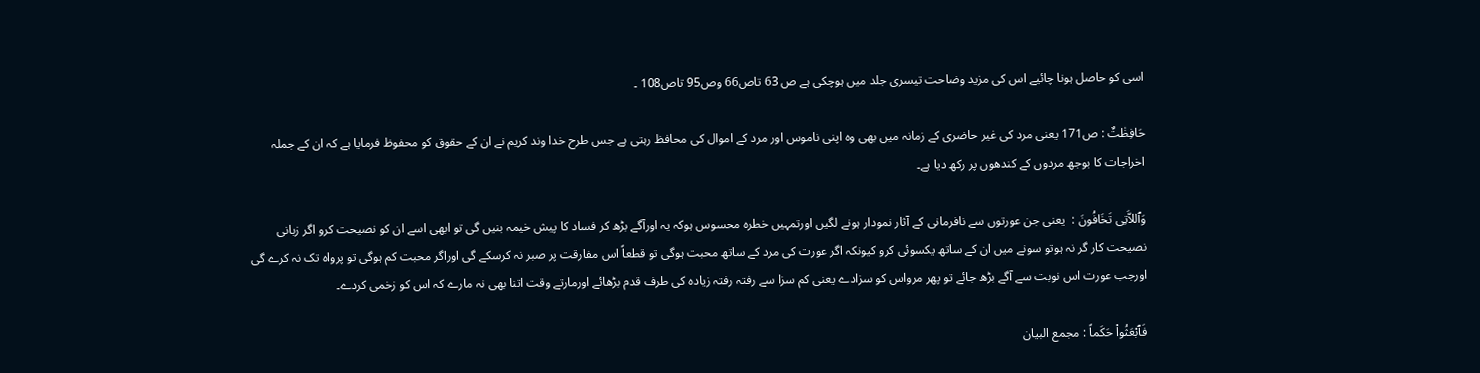اسی کو حاصل ہونا چائیے اس کی مزید وضاحت تیسری جلد میں ہوچکی ہے ص 63 تاص66 وص95 تاص108 ۔

حَافِظٰتٌ : ص171 یعنی مرد کی غیر حاضری کے زمانہ میں بھی وہ اپنی ناموس اور مرد کے اموال کی محافظ رہتی ہے جس طرح خدا وند کریم نے ان کے حقوق کو محفوظ فرمایا ہے کہ ان کے جملہ اخراجات کا بوجھ مردوں کے کندھوں پر رکھ دیا ہے۔

وَٱللاَّتِى تَخَافُونَ :  یعنی جن عورتوں سے نافرمانی کے آثار نمودار ہونے لگیں اورتمہیں خطرہ محسوس ہوکہ یہ اورآگے بڑھ کر فساد کا پیش خیمہ بنیں گی تو ابھی اسے ان کو نصیحت کرو اگر زبانی نصیحت کار گر نہ ہوتو سونے میں ان کے ساتھ یکسوئی کرو کیونکہ اگر عورت کی مرد کے ساتھ محبت ہوگی تو قطعاً اس مفارقت پر صبر نہ کرسکے گی اوراگر محبت کم ہوگی تو پرواہ تک نہ کرے گی اورجب عورت اس نوبت سے آگے بڑھ جائے تو پھر مرواس کو سزادے یعنی کم سزا سے رفتہ رفتہ زیادہ کی طرف قدم بڑھائے اورمارتے وقت اتنا بھی نہ مارے کہ اس کو زخمی کردے۔

فَٱبْعَثُواْ حَكَماً : مجمع البیان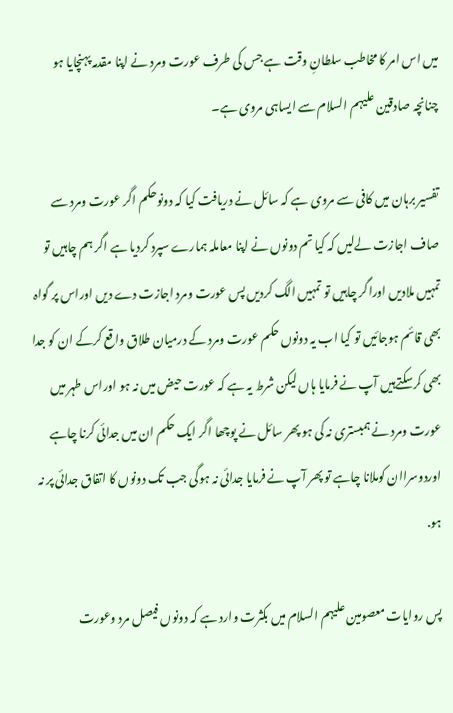میں اس امر کا مخاطب سلطانِ وقت ہے جس کی طرف عورت ومرد نے اپنا مقدمہ پہنچایا ہو چنانچہ صادقین علیہم السلام سے ایساہی مروی ہے۔

تفسیر برہان میں کافی سے مروی ہے کہ سائل نے دریافت کیا کہ دونوحکم اگر عورت ومرد سے صاف اجازت لےلیں کہ کیا تم دونوں نے اپنا معاملہ ہمارے سپرد کردیا ہے اگر ہم چاہیں تو تمہیں ملادیں اوراگر چاہیں تو تمہیں الگ کردیں پس عورت ومرد اجازت دے دیں اوراس پر گواہ بھی قائم ہوجائیں تو کیا اب یہ دونوں حکم عورت ومرد کے درمیان طلاق واقع کرکے ان کو جدا بھی کرسکتےہیں آپ نے فرمایا ہاں لیکن شرط یہ ہے کہ عورت حیض میں نہ ہو اوراس طہر میں عورت ومرد نے ہمبستری نہ کی ہو پھر سائل نے پوچھا اگر ایک حکم ان میں جدائی کرنا چاہے اوردوسراان کوملانا چاہے تو پھر آپ نے فرمایا جدائی نہ ہوگی جب تک دونوں کا اتفاق جدائی پر نہ ہو.

پس روایات معصومین علیہم السلام میں بکثرت وارد ہے کہ دونوں فیصل مرد وعورت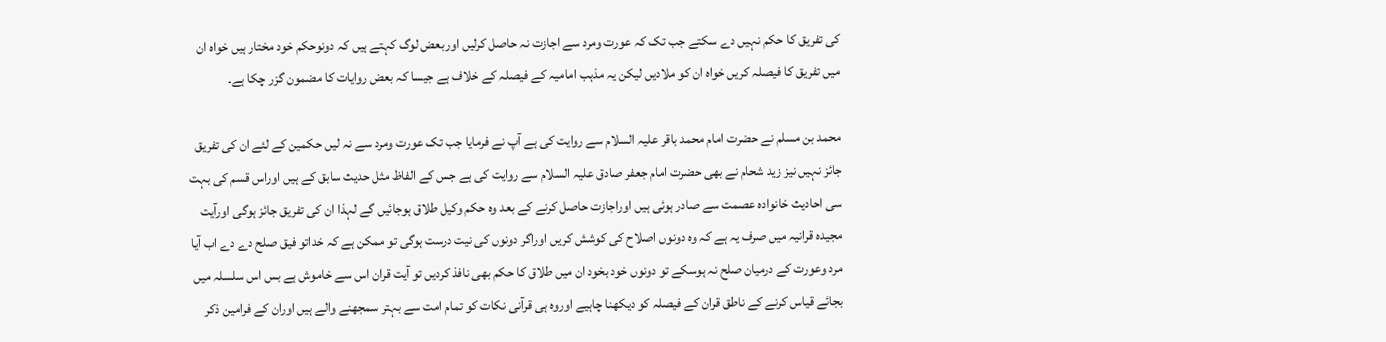کی تفریق کا حکم نہیں دے سکتے جب تک کہ عورت ومرد سے اجازت نہ حاصل کرلیں اوربعض لوگ کہتے ہیں کہ دونوحکم خود مختار ہیں خواہ ان میں تفریق کا فیصلہ کریں خواہ ان کو ملادیں لیکن یہ مذہب امامیہ کے فیصلہ کے خلاف ہے جیسا کہ بعض روایات کا مضمون گزر چکا ہے۔

محمد بن مسلم نے حضرت امام محمد باقر علیہ السلام سے روایت کی ہے آپ نے فرمایا جب تک عورت ومرد سے نہ لیں حکمین کے لئے ان کی تفریق جائز نہیں نیز زید شحام نے بھی حضرت امام جعفر صادق علیہ السلام سے روایت کی ہے جس کے الفاظ مثل حدیث سابق کے ہیں اوراس قسم کی بہت سی احادیث خانوادہ عصمت سے صادر ہوئی ہیں اوراجازت حاصل کرنے کے بعد وہ حکم وکیل طلاق ہوجائیں گے لہذا ان کی تفریق جائز ہوگی اورآیت مجیدہ قرانیہ میں صرف یہ ہے کہ وہ دونوں اصلاح کی کوشش کریں اوراگر دونوں کی نیت درست ہوگی تو ممکن ہے کہ خداتو فیق صلح دے دے اب آیا مرد وعورت کے درمیان صلح نہ ہوسکے تو دونوں خود بخود ان میں طلاق کا حکم بھی نافذ کردیں تو آیت قران اس سے خاموش ہے بس اس سلسلہ میں بجائے قیاس کرنے کے ناطق قران کے فیصلہ کو دیکھنا چاہیے اوروہ ہی قرآنی نکات کو تمام امت سے بہتر سمجھنے والے ہیں اوران کے فرامین ذکر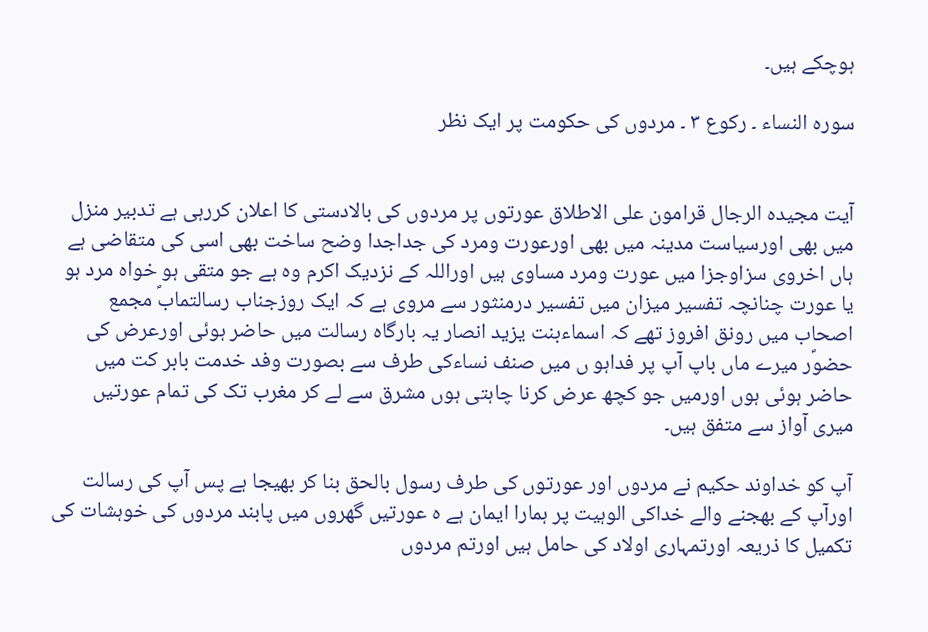ہوچکے ہیں۔

سورہ النساء ۔ رکوع ۳ ۔ مردوں کی حکومت پر ایک نظر


آیت مجیدہ الرجال قرامون علی الاطلاق عورتوں پر مردوں کی بالادستی کا اعلان کررہی ہے تدبیر منزل میں بھی اورسیاست مدینہ میں بھی اورعورت ومرد کی جداجدا وضح ساخت بھی اسی کی متقاضی ہے ہاں اخروی سزاوجزا میں عورت ومرد مساوی ہیں اوراللہ کے نزدیک اکرم وہ ہے جو متقی ہو خواہ مرد ہو یا عورت چنانچہ تفسیر میزان میں تفسیر درمنثور سے مروی ہے کہ ایک روزجناب رسالتمابؐ مجمع اصحاب میں رونق افروز تھے کہ اسماءبنت یزید انصار یہ بارگاہ رسالت میں حاضر ہوئی اورعرض کی حضوؐر میرے ماں باپ آپ پر فداہو ں میں صنف نساءکی طرف سے بصورت وفد خدمت بابر کت میں حاضر ہوئی ہوں اورمیں جو کچھ عرض کرنا چاہتی ہوں مشرق سے لے کر مغرب تک کی تمام عورتیں میری آواز سے متفق ہیں۔

آپ کو خداوند حکیم نے مردوں اور عورتوں کی طرف رسول بالحق بنا کر بھیجا ہے پس آپ کی رسالت اورآپ کے بھجنے والے خداکی الوہیت پر ہمارا ایمان ہے ہ عورتیں گھروں میں پابند مردوں کی خوہشات کی تکمیل کا ذریعہ اورتمہاری اولاد کی حامل ہیں اورتم مردوں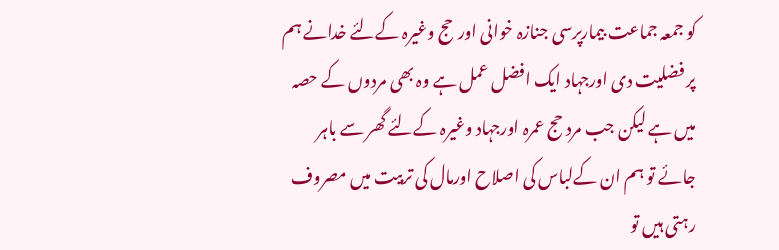کو جمعہ جماعت بیمارپرسی جنازہ خوانی اورحج وغیرہ کےلئے خدانے ہم پر فضلیت دی اورجہاد ایک افضل عمل ہے وہ بھی مردوں کے حصہ میں ہے لیکن جب مرد حج عمرہ اورجہاد وغیرہ کےلئے گھر سے باہر جائے تو ہم ان کےلباس کی اصلاح اورمال کی تربیت میں مصروف رہتی ہیں تو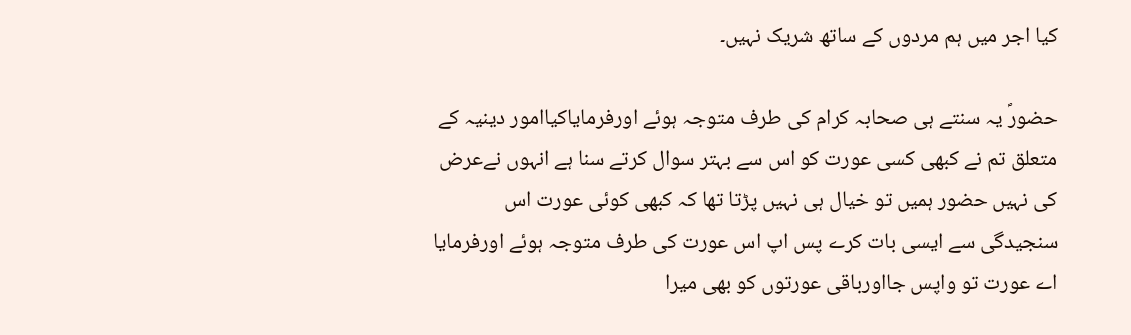کیا اجر میں ہم مردوں کے ساتھ شریک نہیں۔

حضورؐ یہ سنتے ہی صحابہ کرام کی طرف متوجہ ہوئے اورفرمایاکیاامور دینیہ کے متعلق تم نے کبھی کسی عورت کو اس سے بہتر سوال کرتے سنا ہے انہوں نےعرض کی نہیں حضور ہمیں تو خیال ہی نہیں پڑتا تھا کہ کبھی کوئی عورت اس سنجیدگی سے ایسی بات کرے پس اپ اس عورت کی طرف متوجہ ہوئے اورفرمایا اے عورت تو واپس جااورباقی عورتوں کو بھی میرا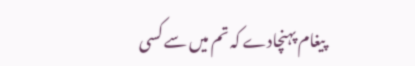پیغام پہنچادے کہ تم میں سے کسی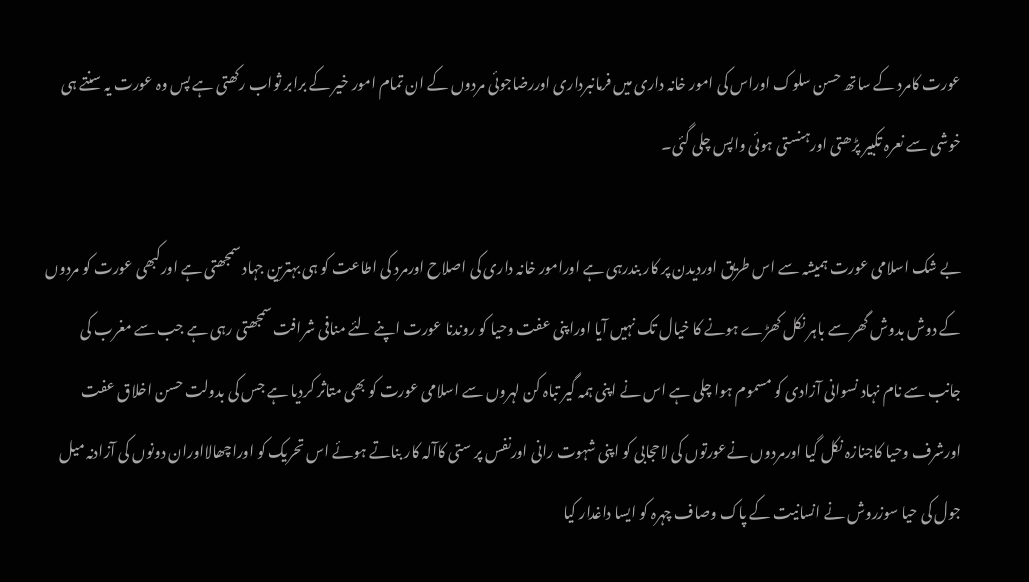عورت کامرد کے ساتھ حسن سلوک اوراس کی امور خانہ داری میں فرمانبرداری اوررضاجوئی مردوں کے ان تمام امور خیر کے برابر ثواب رکھتی ہے پس وہ عورت یہ سنتے ہی خوشی سے نعرہ تکبیر پڑھتی اورہنستی ہوئی واپس چلی گئی۔

بے شک اسلامی عورت ہمیشہ سے اس طریق اوردیدن پر کار بندرہی ہے اورامور خانہ داری کی اصلاح اورمرد کی اطاعت کو ہی بہترین جہاد سمجھتی ہے اورکبھی عورت کو مردوں کے دوش بدوش گھر سے باہر نکل کھڑے ہونے کا خیال تک نہیں آیا اوراپنی عفت وحیا کو روندنا عورت اپنے لئے منافی شرافت سمجھتی رہی ہے جب سے مغرب کی جانب سے نام نہاد نسوانی آزادی کو مسموم ہوا چلی ہے اس نے اپنی ہمہ گیر تباہ کن لہروں سے اسلامی عورت کو بھی متاثر کردیا ہے جس کی بدولت حسن اخلاق عفت اورشرف وحیا کاجنازہ نکل گیا اورمردوں نےعورتوں کی لاحجابی کو اپنی شہوت رانی اورنفس پر ستی کاآلہ کار بناتے ہوئے اس تحریک کو اوراچھالااوران دونوں کی آزادنہ میل جول کی حیا سوزروش نے انسانیت کے پاک وصاف چہرہ کو ایسا داغدار کیا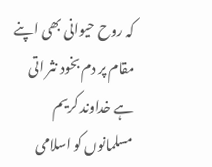کہ روح حیوانی بھی اپنے مقام پر دم بخود نثر اتی ہے خداوند کریم مسلمانوں کو اسلامی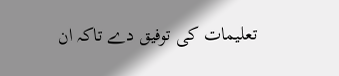تعلیمات کی توفیق دے تاکہ ان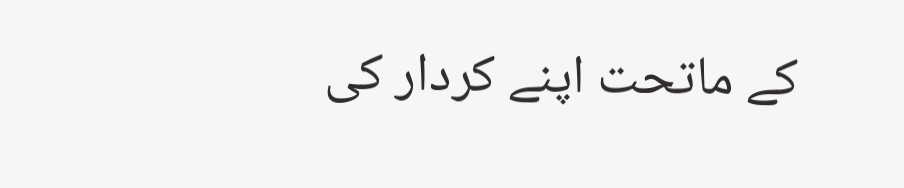کے ماتحت اپنے کردار کی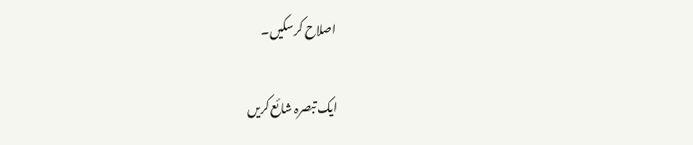اصلاح کرسکیں۔

ایک تبصرہ شائع کریں